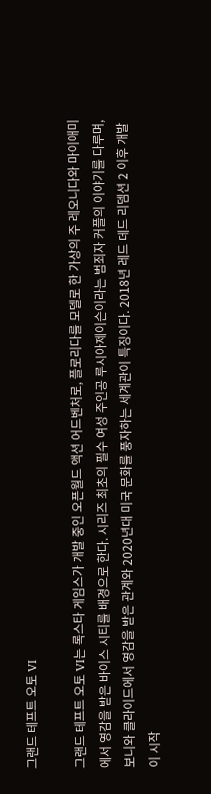그랜드 테프트 오토 VI

그랜드 테프트 오토 VI는 록스타 게임스가 개발 중인 오픈월드 액션 어드벤처로, 플로리다를 모델로 한 가상의 주 레오니다와 마이애미에서 영감을 받은 바이스 시티를 배경으로 한다. 시리즈 최초의 필수 여성 주인공 루시아제이슨이라는 범죄자 커플의 이야기를 다루며, 보니와 클라이드에서 영감을 받은 관계와 2020년대 미국 문화를 풍자하는 세계관이 특징이다. 2018년 레드 데드 리뎀션 2 이후 개발이 시작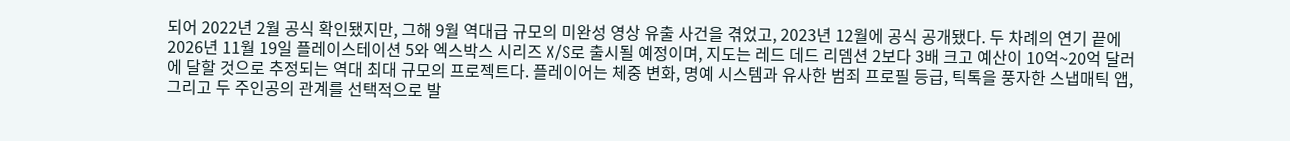되어 2022년 2월 공식 확인됐지만, 그해 9월 역대급 규모의 미완성 영상 유출 사건을 겪었고, 2023년 12월에 공식 공개됐다. 두 차례의 연기 끝에 2026년 11월 19일 플레이스테이션 5와 엑스박스 시리즈 X/S로 출시될 예정이며, 지도는 레드 데드 리뎀션 2보다 3배 크고 예산이 10억~20억 달러에 달할 것으로 추정되는 역대 최대 규모의 프로젝트다. 플레이어는 체중 변화, 명예 시스템과 유사한 범죄 프로필 등급, 틱톡을 풍자한 스냅매틱 앱, 그리고 두 주인공의 관계를 선택적으로 발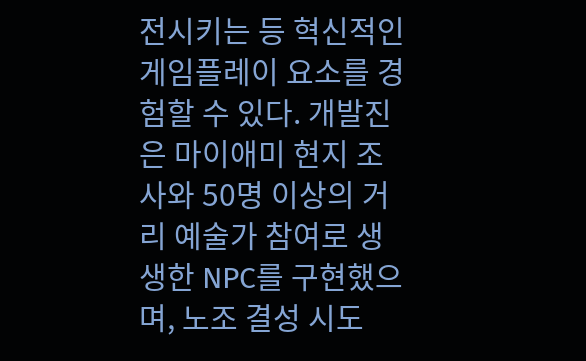전시키는 등 혁신적인 게임플레이 요소를 경험할 수 있다. 개발진은 마이애미 현지 조사와 50명 이상의 거리 예술가 참여로 생생한 NPC를 구현했으며, 노조 결성 시도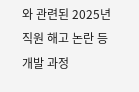와 관련된 2025년 직원 해고 논란 등 개발 과정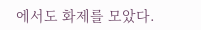에서도 화제를 모았다.